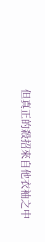但真正的殺招來自他衣袖之中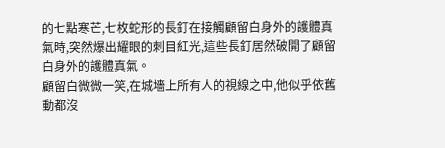的七點寒芒,七枚蛇形的長釘在接觸顧留白身外的護體真氣時,突然爆出耀眼的刺目紅光,這些長釘居然破開了顧留白身外的護體真氣。
顧留白微微一笑,在城墻上所有人的視線之中,他似乎依舊動都沒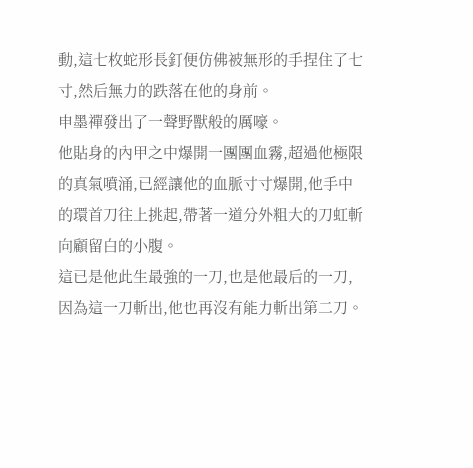動,這七枚蛇形長釘便仿佛被無形的手捏住了七寸,然后無力的跌落在他的身前。
申墨禪發出了一聲野獸般的厲嚎。
他貼身的內甲之中爆開一團團血霧,超過他極限的真氣噴涌,已經讓他的血脈寸寸爆開,他手中的環首刀往上挑起,帶著一道分外粗大的刀虹斬向顧留白的小腹。
這已是他此生最強的一刀,也是他最后的一刀,因為這一刀斬出,他也再沒有能力斬出第二刀。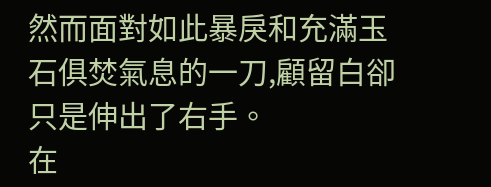然而面對如此暴戾和充滿玉石俱焚氣息的一刀,顧留白卻只是伸出了右手。
在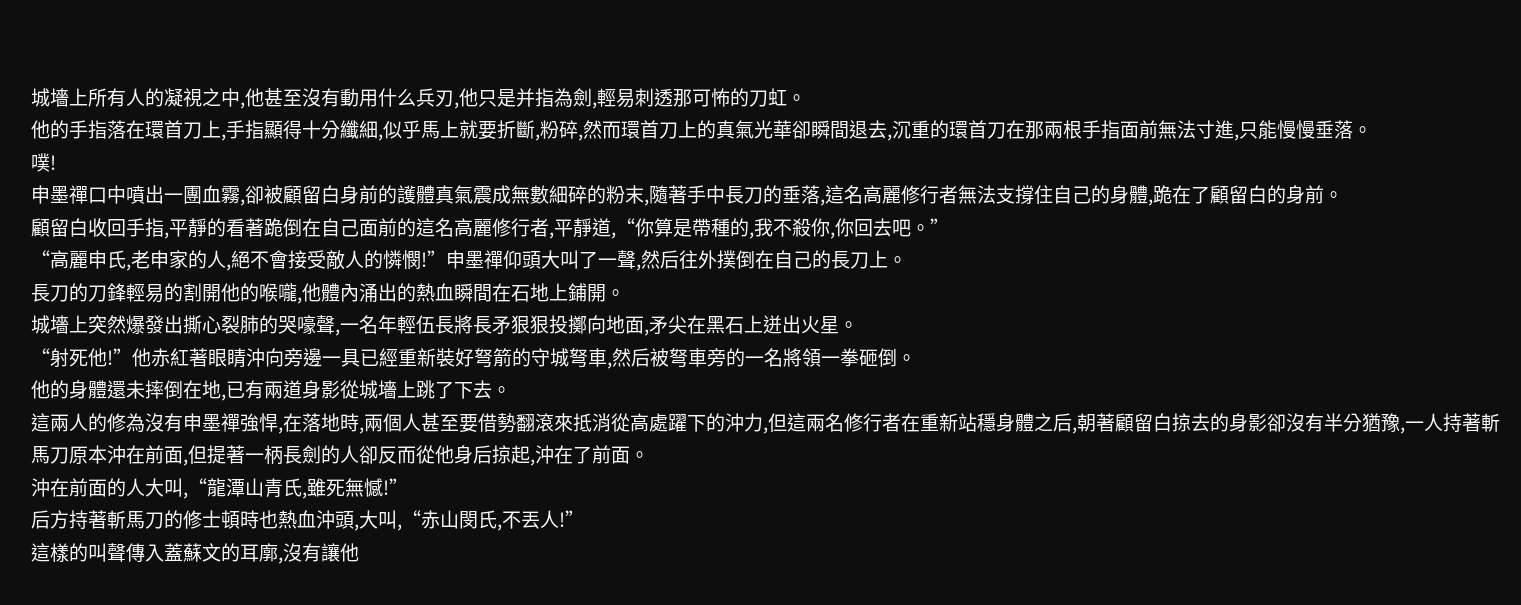城墻上所有人的凝視之中,他甚至沒有動用什么兵刃,他只是并指為劍,輕易刺透那可怖的刀虹。
他的手指落在環首刀上,手指顯得十分纖細,似乎馬上就要折斷,粉碎,然而環首刀上的真氣光華卻瞬間退去,沉重的環首刀在那兩根手指面前無法寸進,只能慢慢垂落。
噗!
申墨禪口中噴出一團血霧,卻被顧留白身前的護體真氣震成無數細碎的粉末,隨著手中長刀的垂落,這名高麗修行者無法支撐住自己的身體,跪在了顧留白的身前。
顧留白收回手指,平靜的看著跪倒在自己面前的這名高麗修行者,平靜道,“你算是帶種的,我不殺你,你回去吧。”
“高麗申氏,老申家的人,絕不會接受敵人的憐憫!”申墨禪仰頭大叫了一聲,然后往外撲倒在自己的長刀上。
長刀的刀鋒輕易的割開他的喉嚨,他體內涌出的熱血瞬間在石地上鋪開。
城墻上突然爆發出撕心裂肺的哭嚎聲,一名年輕伍長將長矛狠狠投擲向地面,矛尖在黑石上迸出火星。
“射死他!”他赤紅著眼睛沖向旁邊一具已經重新裝好弩箭的守城弩車,然后被弩車旁的一名將領一拳砸倒。
他的身體還未摔倒在地,已有兩道身影從城墻上跳了下去。
這兩人的修為沒有申墨禪強悍,在落地時,兩個人甚至要借勢翻滾來抵消從高處躍下的沖力,但這兩名修行者在重新站穩身體之后,朝著顧留白掠去的身影卻沒有半分猶豫,一人持著斬馬刀原本沖在前面,但提著一柄長劍的人卻反而從他身后掠起,沖在了前面。
沖在前面的人大叫,“龍潭山青氏,雖死無憾!”
后方持著斬馬刀的修士頓時也熱血沖頭,大叫,“赤山閔氏,不丟人!”
這樣的叫聲傳入蓋蘇文的耳廓,沒有讓他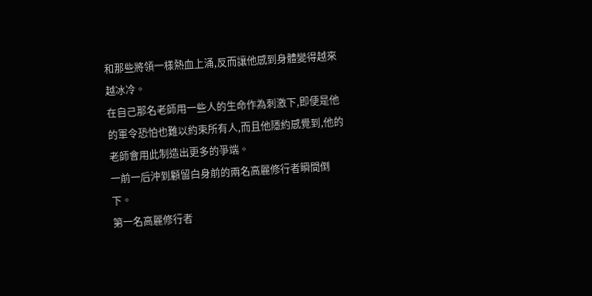和那些將領一樣熱血上涌,反而讓他感到身體變得越來越冰冷。
在自己那名老師用一些人的生命作為刺激下,即便是他的軍令恐怕也難以約束所有人,而且他隱約感覺到,他的老師會用此制造出更多的爭端。
一前一后沖到顧留白身前的兩名高麗修行者瞬間倒下。
第一名高麗修行者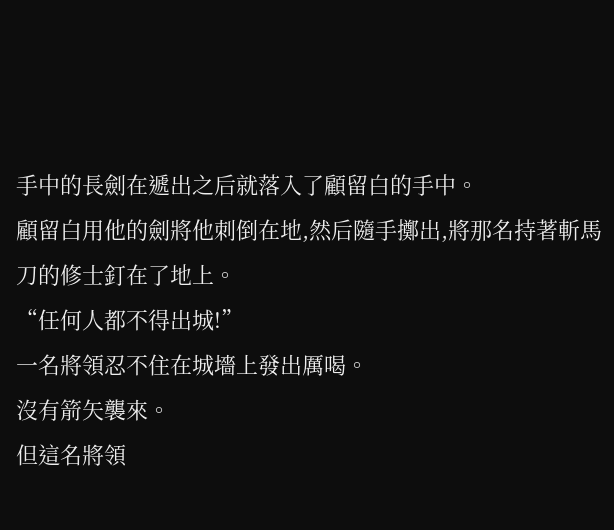手中的長劍在遞出之后就落入了顧留白的手中。
顧留白用他的劍將他刺倒在地,然后隨手擲出,將那名持著斬馬刀的修士釘在了地上。
“任何人都不得出城!”
一名將領忍不住在城墻上發出厲喝。
沒有箭矢襲來。
但這名將領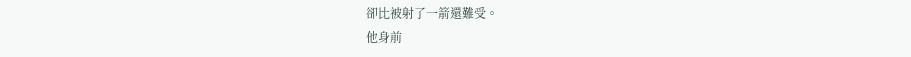卻比被射了一箭還難受。
他身前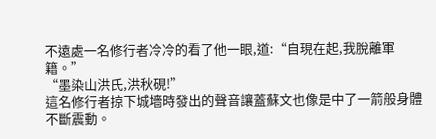不遠處一名修行者冷冷的看了他一眼,道:“自現在起,我脫離軍籍。”
“墨染山洪氏,洪秋硯!”
這名修行者掠下城墻時發出的聲音讓蓋蘇文也像是中了一箭般身體不斷震動。